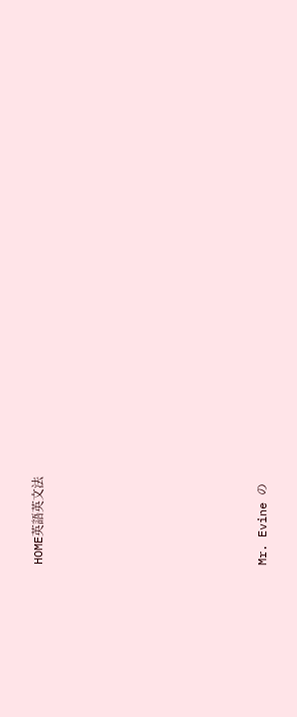HOME英語英文法













Mr. Evine の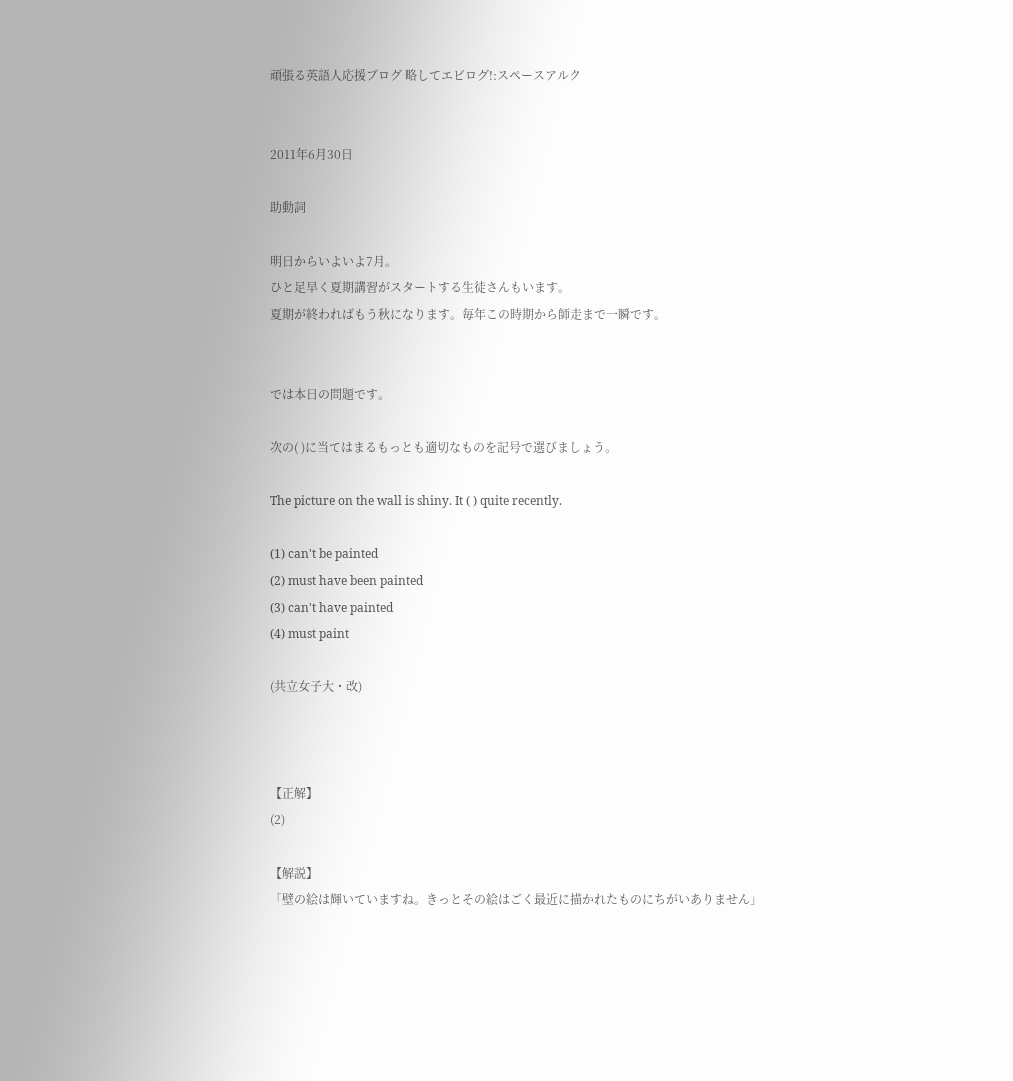頑張る英語人応援ブログ 略してエビログ!:スペースアルク


2011年6月30日

助動詞

明日からいよいよ7月。
ひと足早く夏期講習がスタートする生徒さんもいます。
夏期が終わればもう秋になります。毎年この時期から師走まで一瞬です。


では本日の問題です。

次の( )に当てはまるもっとも適切なものを記号で選びましょう。

The picture on the wall is shiny. It ( ) quite recently.

(1) can't be painted
(2) must have been painted
(3) can't have painted
(4) must paint

(共立女子大・改)



【正解】
(2)

【解説】
「壁の絵は輝いていますね。きっとその絵はごく最近に描かれたものにちがいありません」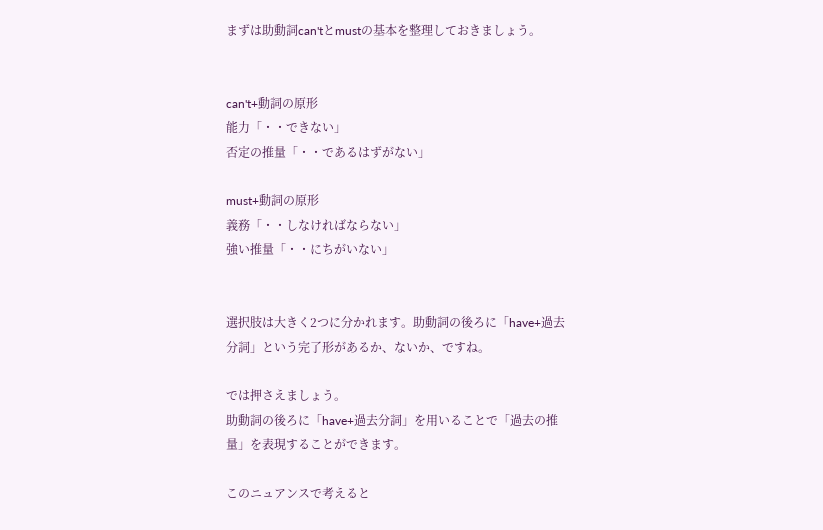まずは助動詞can'tとmustの基本を整理しておきましょう。


can't+動詞の原形
能力「・・できない」
否定の推量「・・であるはずがない」

must+動詞の原形
義務「・・しなければならない」
強い推量「・・にちがいない」


選択肢は大きく2つに分かれます。助動詞の後ろに「have+過去分詞」という完了形があるか、ないか、ですね。

では押さえましょう。
助動詞の後ろに「have+過去分詞」を用いることで「過去の推量」を表現することができます。

このニュアンスで考えると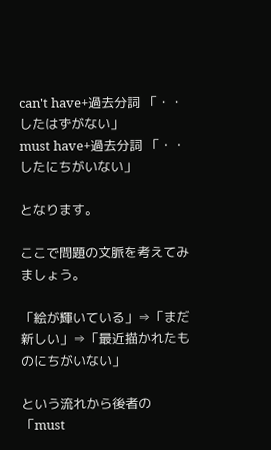can't have+過去分詞 「・・したはずがない」
must have+過去分詞 「・・したにちがいない」

となります。

ここで問題の文脈を考えてみましょう。

「絵が輝いている」⇒「まだ新しい」⇒「最近描かれたものにちがいない」

という流れから後者の「must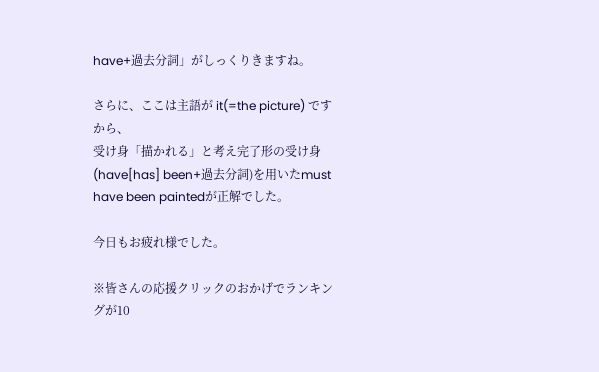have+過去分詞」がしっくりきますね。

さらに、ここは主語が it(=the picture) ですから、
受け身「描かれる」と考え完了形の受け身(have[has] been+過去分詞)を用いたmust have been paintedが正解でした。

今日もお疲れ様でした。

※皆さんの応援クリックのおかげでランキングが10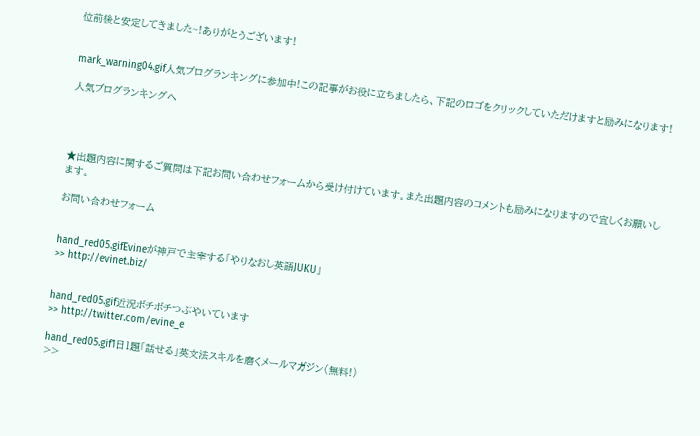位前後と安定してきました~!ありがとうございます!


mark_warning04.gif人気ブログランキングに参加中!この記事がお役に立ちましたら、下記のロゴをクリックしていただけますと励みになります!

人気ブログランキングへ




★出題内容に関するご質問は下記お問い合わせフォームから受け付けています。また出題内容のコメントも励みになりますので宜しくお願いします。

お問い合わせフォーム


hand_red05.gifEvineが神戸で主宰する「やりなおし英語JUKU」
>> http://evinet.biz/


hand_red05.gif近況ボチボチつぶやいています
>> http://twitter.com/evine_e

hand_red05.gif1日1題「話せる」英文法スキルを磨くメールマガジン(無料!)
>>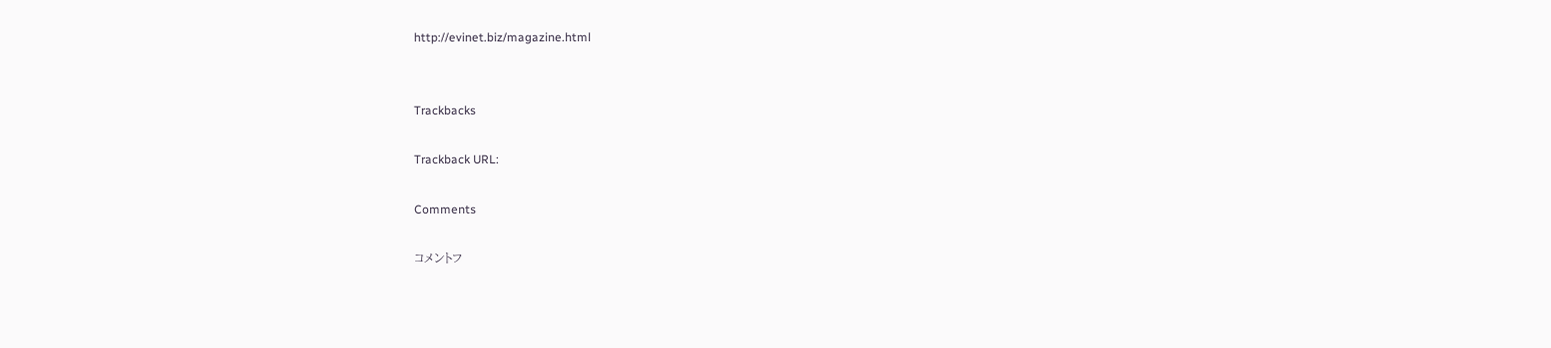http://evinet.biz/magazine.html


Trackbacks

Trackback URL:

Comments

コメントフ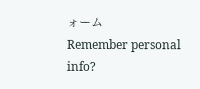ォーム
Remember personal info?